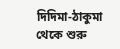দিদিমা-ঠাকুমা থেকে শুরু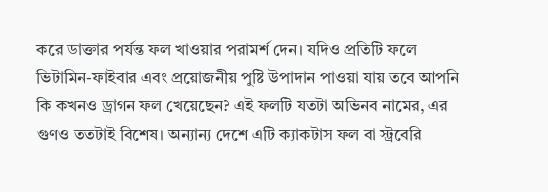করে ডাক্তার পর্যন্ত ফল খাওয়ার পরামর্শ দেন। যদিও প্রতিটি ফলে ভিটামিন-ফাইবার এবং প্রয়োজনীয় পুষ্টি উপাদান পাওয়া যায় তবে আপনি কি কখনও ড্রাগন ফল খেয়েছেন? এই ফলটি যতটা অভিনব নামের, এর গুণও ততটাই বিশেষ। অন্যান্য দেশে এটি ক্যাকটাস ফল বা স্ট্রবেরি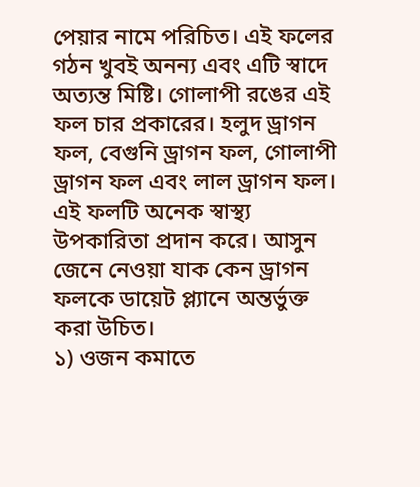পেয়ার নামে পরিচিত। এই ফলের গঠন খুবই অনন্য এবং এটি স্বাদে অত্যন্ত মিষ্টি। গোলাপী রঙের এই ফল চার প্রকারের। হলুদ ড্রাগন ফল, বেগুনি ড্রাগন ফল, গোলাপী ড্রাগন ফল এবং লাল ড্রাগন ফল। এই ফলটি অনেক স্বাস্থ্য উপকারিতা প্রদান করে। আসুন জেনে নেওয়া যাক কেন ড্রাগন ফলকে ডায়েট প্ল্যানে অন্তর্ভুক্ত করা উচিত।
১) ওজন কমাতে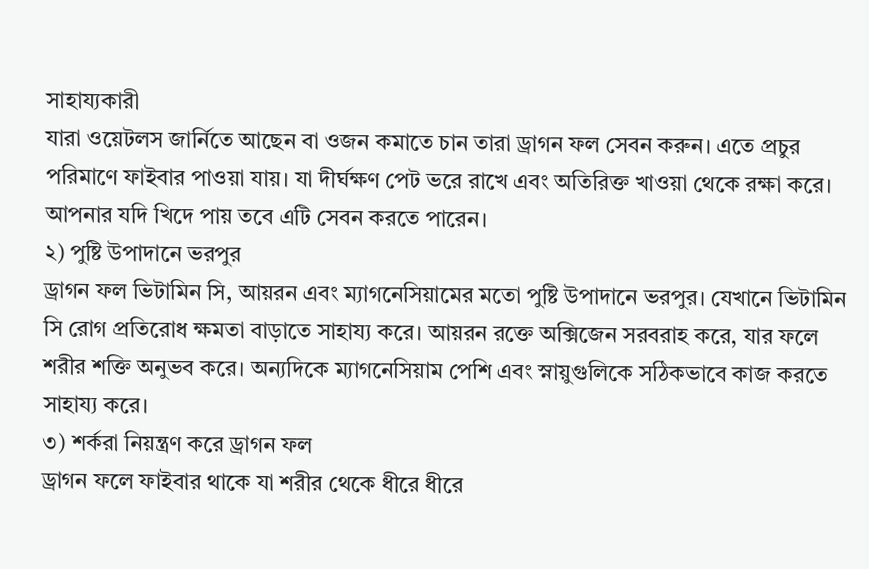সাহায্যকারী
যারা ওয়েটলস জার্নিতে আছেন বা ওজন কমাতে চান তারা ড্রাগন ফল সেবন করুন। এতে প্রচুর পরিমাণে ফাইবার পাওয়া যায়। যা দীর্ঘক্ষণ পেট ভরে রাখে এবং অতিরিক্ত খাওয়া থেকে রক্ষা করে। আপনার যদি খিদে পায় তবে এটি সেবন করতে পারেন।
২) পুষ্টি উপাদানে ভরপুর
ড্রাগন ফল ভিটামিন সি, আয়রন এবং ম্যাগনেসিয়ামের মতো পুষ্টি উপাদানে ভরপুর। যেখানে ভিটামিন সি রোগ প্রতিরোধ ক্ষমতা বাড়াতে সাহায্য করে। আয়রন রক্তে অক্সিজেন সরবরাহ করে, যার ফলে শরীর শক্তি অনুভব করে। অন্যদিকে ম্যাগনেসিয়াম পেশি এবং স্নায়ুগুলিকে সঠিকভাবে কাজ করতে সাহায্য করে।
৩) শর্করা নিয়ন্ত্রণ করে ড্রাগন ফল
ড্রাগন ফলে ফাইবার থাকে যা শরীর থেকে ধীরে ধীরে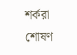শর্করা শোষণ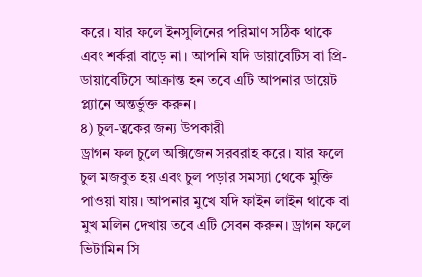করে। যার ফলে ইনসুলিনের পরিমাণ সঠিক থাকে এবং শর্করা বাড়ে না। আপনি যদি ডায়াবেটিস বা প্রি-ডায়াবেটিসে আক্রান্ত হন তবে এটি আপনার ডায়েট প্ল্যানে অন্তর্ভুক্ত করুন।
৪) চুল-ত্বকের জন্য উপকারী
ড্রাগন ফল চুলে অক্সিজেন সরবরাহ করে। যার ফলে চুল মজবুত হয় এবং চুল পড়ার সমস্যা থেকে মুক্তি পাওয়া যায়। আপনার মুখে যদি ফাইন লাইন থাকে বা মুখ মলিন দেখায় তবে এটি সেবন করুন। ড্রাগন ফলে ভিটামিন সি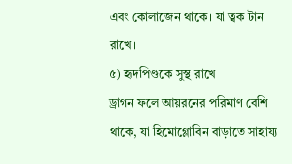এবং কোলাজেন থাকে। যা ত্বক টান রাখে।
৫) হৃদপিণ্ডকে সুস্থ রাখে
ড্রাগন ফলে আয়রনের পরিমাণ বেশি থাকে, যা হিমোগ্লোবিন বাড়াতে সাহায্য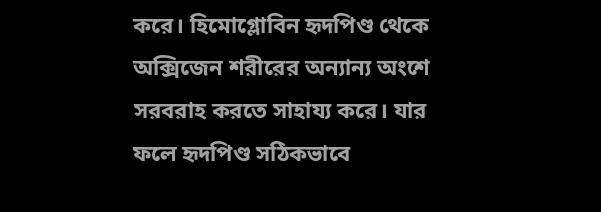করে। হিমোগ্লোবিন হৃদপিণ্ড থেকে অক্সিজেন শরীরের অন্যান্য অংশে সরবরাহ করতে সাহায্য করে। যার ফলে হৃদপিণ্ড সঠিকভাবে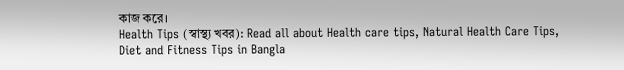কাজ করে।
Health Tips (স্বাস্থ্য খবর): Read all about Health care tips, Natural Health Care Tips, Diet and Fitness Tips in Bangla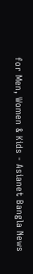for Men, Women & Kids - Asianet Bangla News